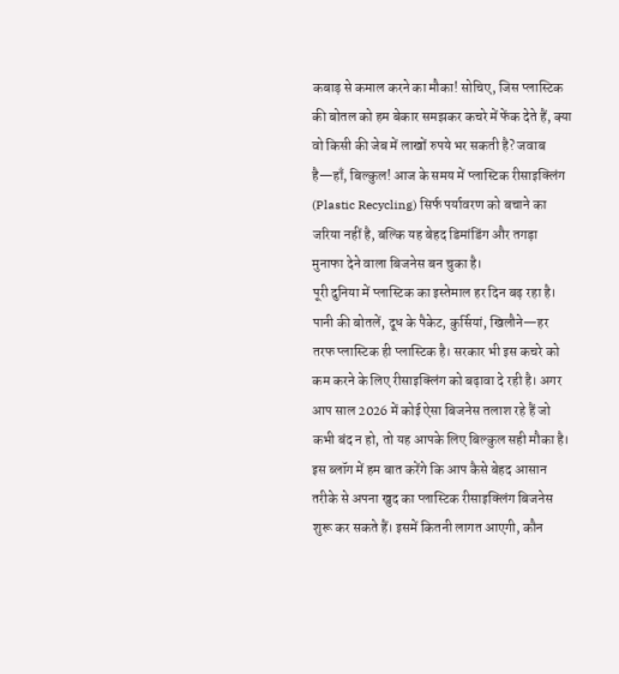कबाड़ से कमाल करने का मौका! सोचिए, जिस प्लास्टिक की बोतल को हम बेकार समझकर कचरे में फेंक देते हैं, क्या वो किसी की जेब में लाखों रुपये भर सकती है? जवाब है—हाँ, बिल्कुल! आज के समय में प्लास्टिक रीसाइक्लिंग (Plastic Recycling) सिर्फ पर्यावरण को बचाने का जरिया नहीं है, बल्कि यह बेहद डिमांडिंग और तगड़ा मुनाफा देने वाला बिजनेस बन चुका है।
पूरी दुनिया में प्लास्टिक का इस्तेमाल हर दिन बढ़ रहा है। पानी की बोतलें, दूध के पैकेट, कुर्सियां, खिलौने—हर तरफ प्लास्टिक ही प्लास्टिक है। सरकार भी इस कचरे को कम करने के लिए रीसाइक्लिंग को बढ़ावा दे रही है। अगर आप साल 2026 में कोई ऐसा बिजनेस तलाश रहे हैं जो कभी बंद न हो, तो यह आपके लिए बिल्कुल सही मौका है।
इस ब्लॉग में हम बात करेंगे कि आप कैसे बेहद आसान तरीके से अपना खुद का प्लास्टिक रीसाइक्लिंग बिजनेस शुरू कर सकते हैं। इसमें कितनी लागत आएगी, कौन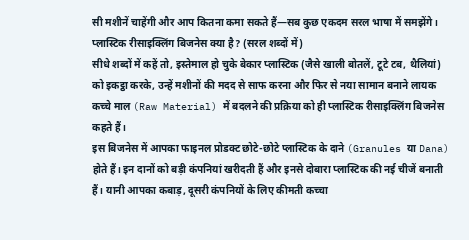सी मशीनें चाहेंगी और आप कितना कमा सकते हैं—सब कुछ एकदम सरल भाषा में समझेंगे।
प्लास्टिक रीसाइक्लिंग बिजनेस क्या है? (सरल शब्दों में)
सीधे शब्दों में कहें तो, इस्तेमाल हो चुके बेकार प्लास्टिक (जैसे खाली बोतलें, टूटे टब, थैलियां) को इकट्ठा करके, उन्हें मशीनों की मदद से साफ करना और फिर से नया सामान बनाने लायक कच्चे माल (Raw Material) में बदलने की प्रक्रिया को ही प्लास्टिक रीसाइक्लिंग बिजनेस कहते हैं।
इस बिजनेस में आपका फाइनल प्रोडक्ट छोटे-छोटे प्लास्टिक के दाने (Granules या Dana) होते हैं। इन दानों को बड़ी कंपनियां खरीदती हैं और इनसे दोबारा प्लास्टिक की नई चीजें बनाती हैं। यानी आपका कबाड़, दूसरी कंपनियों के लिए कीमती कच्चा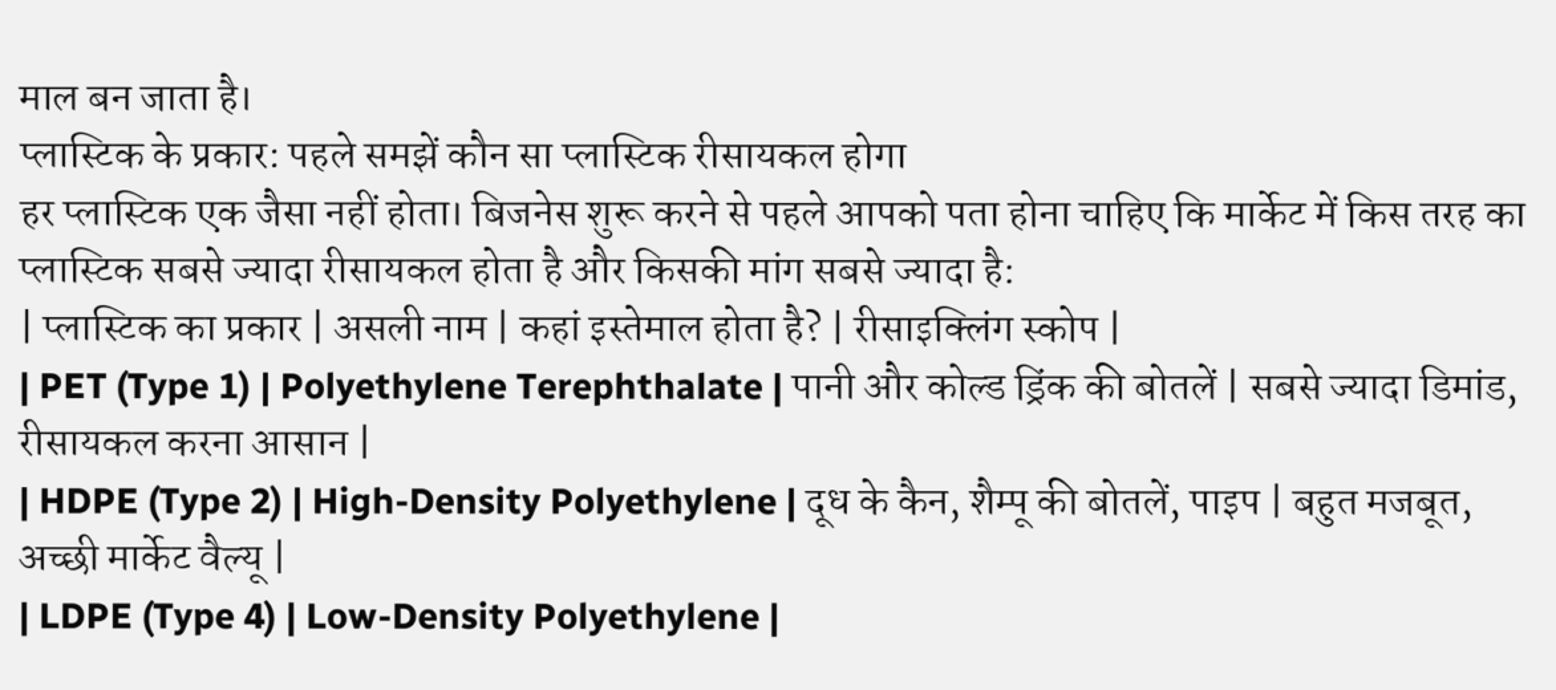माल बन जाता है।
प्लास्टिक के प्रकार: पहले समझें कौन सा प्लास्टिक रीसायकल होगा
हर प्लास्टिक एक जैसा नहीं होता। बिजनेस शुरू करने से पहले आपको पता होना चाहिए कि मार्केट में किस तरह का प्लास्टिक सबसे ज्यादा रीसायकल होता है और किसकी मांग सबसे ज्यादा है:
| प्लास्टिक का प्रकार | असली नाम | कहां इस्तेमाल होता है? | रीसाइक्लिंग स्कोप |
| PET (Type 1) | Polyethylene Terephthalate | पानी और कोल्ड ड्रिंक की बोतलें | सबसे ज्यादा डिमांड, रीसायकल करना आसान |
| HDPE (Type 2) | High-Density Polyethylene | दूध के कैन, शैम्पू की बोतलें, पाइप | बहुत मजबूत, अच्छी मार्केट वैल्यू |
| LDPE (Type 4) | Low-Density Polyethylene |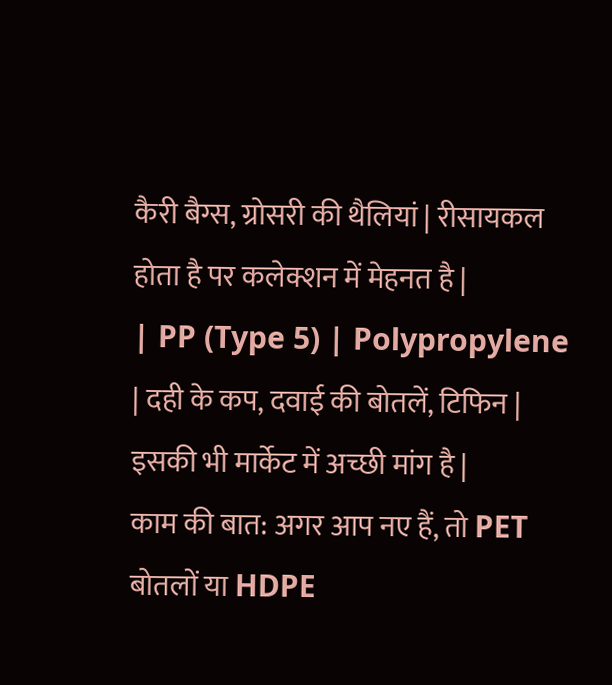कैरी बैग्स, ग्रोसरी की थैलियां | रीसायकल होता है पर कलेक्शन में मेहनत है |
| PP (Type 5) | Polypropylene | दही के कप, दवाई की बोतलें, टिफिन | इसकी भी मार्केट में अच्छी मांग है |
काम की बात: अगर आप नए हैं, तो PET बोतलों या HDPE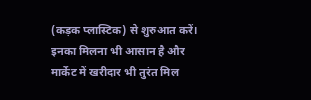(कड़क प्लास्टिक) से शुरुआत करें। इनका मिलना भी आसान है और मार्केट में खरीदार भी तुरंत मिल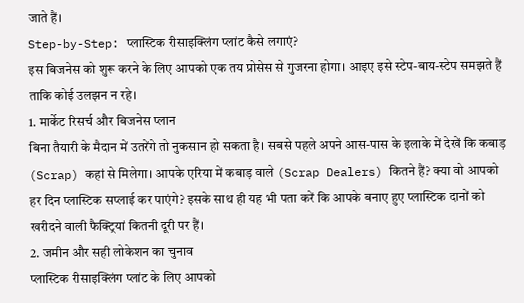जाते हैं।
Step-by-Step: प्लास्टिक रीसाइक्लिंग प्लांट कैसे लगाएं?
इस बिजनेस को शुरू करने के लिए आपको एक तय प्रोसेस से गुजरना होगा। आइए इसे स्टेप-बाय-स्टेप समझते हैं ताकि कोई उलझन न रहे।
1. मार्केट रिसर्च और बिजनेस प्लान
बिना तैयारी के मैदान में उतरेंगे तो नुकसान हो सकता है। सबसे पहले अपने आस-पास के इलाके में देखें कि कबाड़ (Scrap) कहां से मिलेगा। आपके एरिया में कबाड़ वाले (Scrap Dealers) कितने हैं? क्या वो आपको हर दिन प्लास्टिक सप्लाई कर पाएंगे? इसके साथ ही यह भी पता करें कि आपके बनाए हुए प्लास्टिक दानों को खरीदने वाली फैक्ट्रियां कितनी दूरी पर हैं।
2. जमीन और सही लोकेशन का चुनाव
प्लास्टिक रीसाइक्लिंग प्लांट के लिए आपको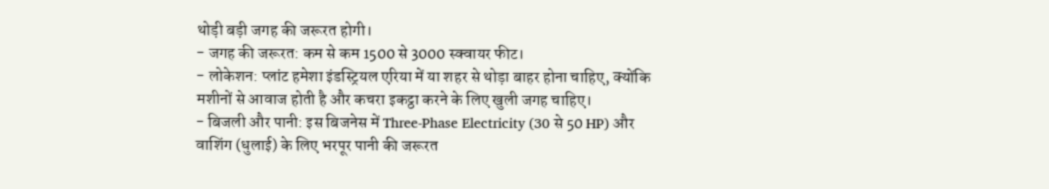थोड़ी बड़ी जगह की जरूरत होगी।
- जगह की जरूरत: कम से कम 1500 से 3000 स्क्वायर फीट।
- लोकेशन: प्लांट हमेशा इंडस्ट्रियल एरिया में या शहर से थोड़ा बाहर होना चाहिए, क्योंकि मशीनों से आवाज होती है और कचरा इकट्ठा करने के लिए खुली जगह चाहिए।
- बिजली और पानी: इस बिजनेस में Three-Phase Electricity (30 से 50 HP) और वाशिंग (धुलाई) के लिए भरपूर पानी की जरूरत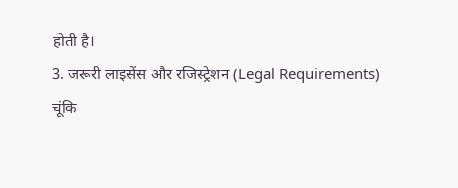होती है।
3. जरूरी लाइसेंस और रजिस्ट्रेशन (Legal Requirements)
चूंकि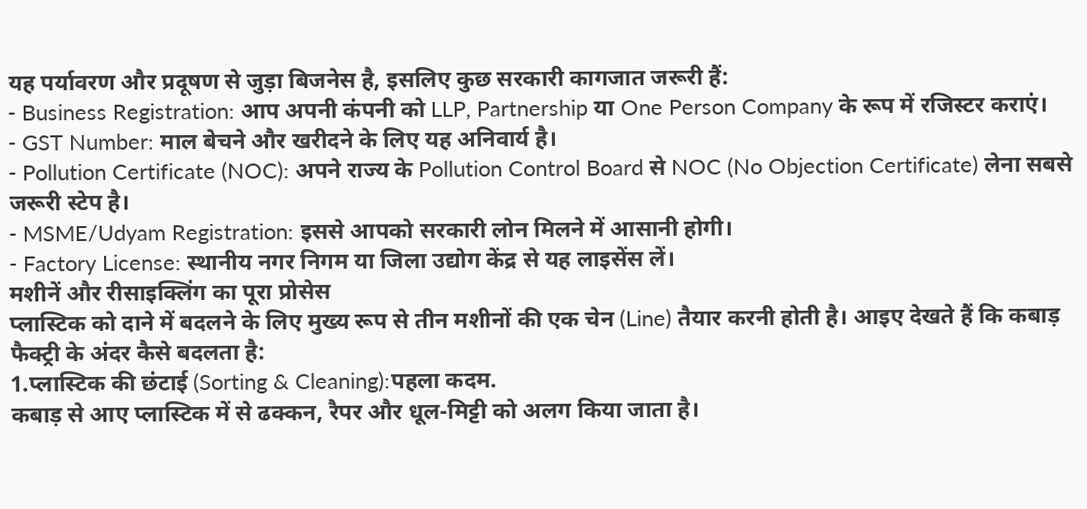यह पर्यावरण और प्रदूषण से जुड़ा बिजनेस है, इसलिए कुछ सरकारी कागजात जरूरी हैं:
- Business Registration: आप अपनी कंपनी को LLP, Partnership या One Person Company के रूप में रजिस्टर कराएं।
- GST Number: माल बेचने और खरीदने के लिए यह अनिवार्य है।
- Pollution Certificate (NOC): अपने राज्य के Pollution Control Board से NOC (No Objection Certificate) लेना सबसे जरूरी स्टेप है।
- MSME/Udyam Registration: इससे आपको सरकारी लोन मिलने में आसानी होगी।
- Factory License: स्थानीय नगर निगम या जिला उद्योग केंद्र से यह लाइसेंस लें।
मशीनें और रीसाइक्लिंग का पूरा प्रोसेस
प्लास्टिक को दाने में बदलने के लिए मुख्य रूप से तीन मशीनों की एक चेन (Line) तैयार करनी होती है। आइए देखते हैं कि कबाड़ फैक्ट्री के अंदर कैसे बदलता है:
1.प्लास्टिक की छंटाई (Sorting & Cleaning):पहला कदम.
कबाड़ से आए प्लास्टिक में से ढक्कन, रैपर और धूल-मिट्टी को अलग किया जाता है।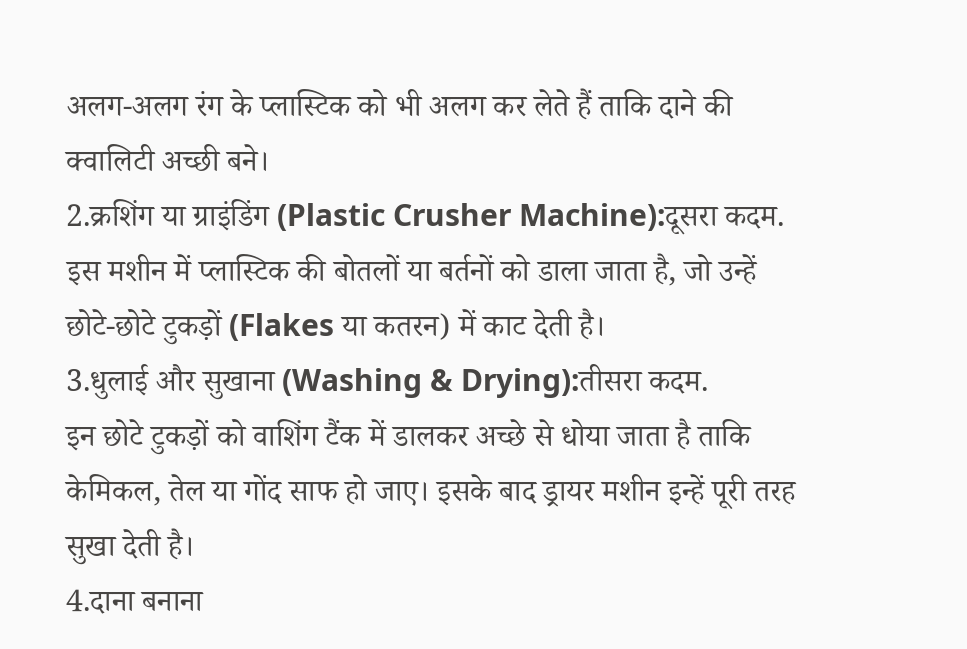अलग-अलग रंग के प्लास्टिक को भी अलग कर लेते हैं ताकि दाने की क्वालिटी अच्छी बने।
2.क्रशिंग या ग्राइंडिंग (Plastic Crusher Machine):दूसरा कदम.
इस मशीन में प्लास्टिक की बोतलों या बर्तनों को डाला जाता है, जो उन्हें छोटे-छोटे टुकड़ों (Flakes या कतरन) में काट देती है।
3.धुलाई और सुखाना (Washing & Drying):तीसरा कदम.
इन छोटे टुकड़ों को वाशिंग टैंक में डालकर अच्छे से धोया जाता है ताकि केमिकल, तेल या गोंद साफ हो जाए। इसके बाद ड्रायर मशीन इन्हें पूरी तरह सुखा देती है।
4.दाना बनाना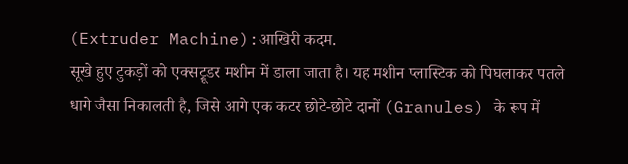(Extruder Machine):आखिरी कदम.
सूखे हुए टुकड़ों को एक्सट्रूडर मशीन में डाला जाता है। यह मशीन प्लास्टिक को पिघलाकर पतले धागे जैसा निकालती है, जिसे आगे एक कटर छोटे-छोटे दानों (Granules) के रूप में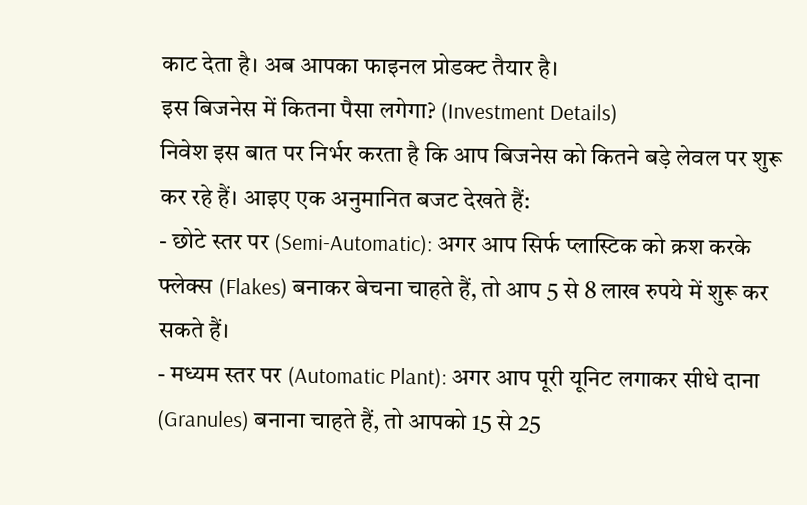काट देता है। अब आपका फाइनल प्रोडक्ट तैयार है।
इस बिजनेस में कितना पैसा लगेगा? (Investment Details)
निवेश इस बात पर निर्भर करता है कि आप बिजनेस को कितने बड़े लेवल पर शुरू कर रहे हैं। आइए एक अनुमानित बजट देखते हैं:
- छोटे स्तर पर (Semi-Automatic): अगर आप सिर्फ प्लास्टिक को क्रश करके फ्लेक्स (Flakes) बनाकर बेचना चाहते हैं, तो आप 5 से 8 लाख रुपये में शुरू कर सकते हैं।
- मध्यम स्तर पर (Automatic Plant): अगर आप पूरी यूनिट लगाकर सीधे दाना (Granules) बनाना चाहते हैं, तो आपको 15 से 25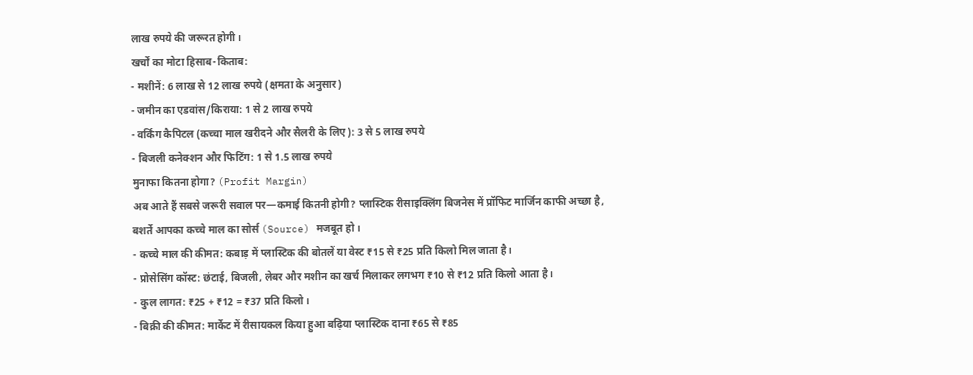लाख रुपये की जरूरत होगी।
खर्चों का मोटा हिसाब-किताब:
- मशीनें: 6 लाख से 12 लाख रुपये (क्षमता के अनुसार)
- जमीन का एडवांस/किराया: 1 से 2 लाख रुपये
- वर्किंग कैपिटल (कच्चा माल खरीदने और सैलरी के लिए): 3 से 5 लाख रुपये
- बिजली कनेक्शन और फिटिंग: 1 से 1.5 लाख रुपये
मुनाफा कितना होगा? (Profit Margin)
अब आते हैं सबसे जरूरी सवाल पर—कमाई कितनी होगी? प्लास्टिक रीसाइक्लिंग बिजनेस में प्रॉफिट मार्जिन काफी अच्छा है, बशर्ते आपका कच्चे माल का सोर्स (Source) मजबूत हो।
- कच्चे माल की कीमत: कबाड़ में प्लास्टिक की बोतलें या वेस्ट ₹15 से ₹25 प्रति किलो मिल जाता है।
- प्रोसेसिंग कॉस्ट: छंटाई, बिजली, लेबर और मशीन का खर्च मिलाकर लगभग ₹10 से ₹12 प्रति किलो आता है।
- कुल लागत: ₹25 + ₹12 = ₹37 प्रति किलो।
- बिक्री की कीमत: मार्केट में रीसायकल किया हुआ बढ़िया प्लास्टिक दाना ₹65 से ₹85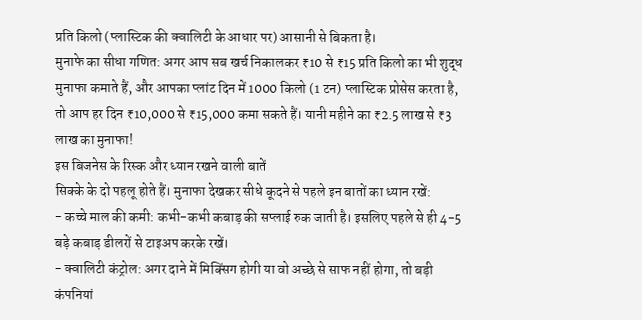प्रति किलो (प्लास्टिक की क्वालिटी के आधार पर) आसानी से बिकता है।
मुनाफे का सीधा गणित: अगर आप सब खर्च निकालकर ₹10 से ₹15 प्रति किलो का भी शुद्ध मुनाफा कमाते हैं, और आपका प्लांट दिन में 1000 किलो (1 टन) प्लास्टिक प्रोसेस करता है, तो आप हर दिन ₹10,000 से ₹15,000 कमा सकते हैं। यानी महीने का ₹2.5 लाख से ₹3 लाख का मुनाफा!
इस बिजनेस के रिस्क और ध्यान रखने वाली बातें
सिक्के के दो पहलू होते हैं। मुनाफा देखकर सीधे कूदने से पहले इन बातों का ध्यान रखें:
- कच्चे माल की कमी: कभी-कभी कबाड़ की सप्लाई रुक जाती है। इसलिए पहले से ही 4-5 बड़े कबाड़ डीलरों से टाइअप करके रखें।
- क्वालिटी कंट्रोल: अगर दाने में मिक्सिंग होगी या वो अच्छे से साफ नहीं होगा, तो बड़ी कंपनियां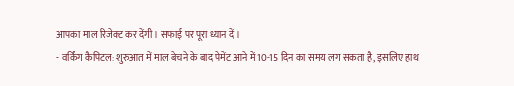आपका माल रिजेक्ट कर देंगी। सफाई पर पूरा ध्यान दें।
- वर्किंग कैपिटल: शुरुआत में माल बेचने के बाद पेमेंट आने में 10-15 दिन का समय लग सकता है, इसलिए हाथ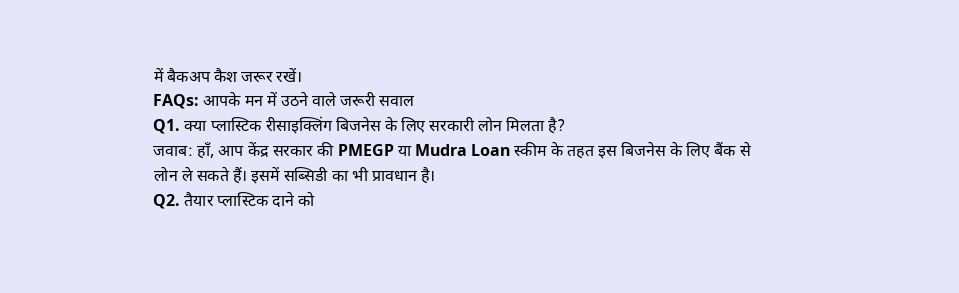में बैकअप कैश जरूर रखें।
FAQs: आपके मन में उठने वाले जरूरी सवाल
Q1. क्या प्लास्टिक रीसाइक्लिंग बिजनेस के लिए सरकारी लोन मिलता है?
जवाब: हाँ, आप केंद्र सरकार की PMEGP या Mudra Loan स्कीम के तहत इस बिजनेस के लिए बैंक से लोन ले सकते हैं। इसमें सब्सिडी का भी प्रावधान है।
Q2. तैयार प्लास्टिक दाने को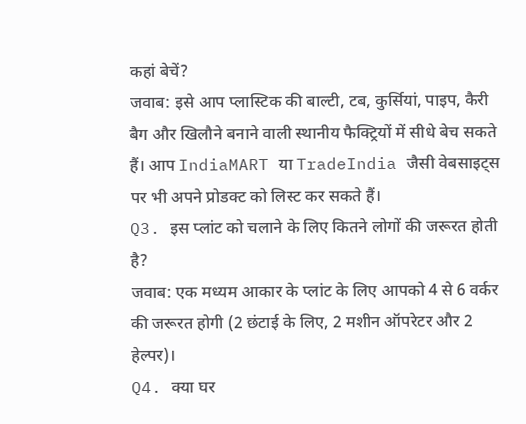कहां बेचें?
जवाब: इसे आप प्लास्टिक की बाल्टी, टब, कुर्सियां, पाइप, कैरी बैग और खिलौने बनाने वाली स्थानीय फैक्ट्रियों में सीधे बेच सकते हैं। आप IndiaMART या TradeIndia जैसी वेबसाइट्स पर भी अपने प्रोडक्ट को लिस्ट कर सकते हैं।
Q3. इस प्लांट को चलाने के लिए कितने लोगों की जरूरत होती है?
जवाब: एक मध्यम आकार के प्लांट के लिए आपको 4 से 6 वर्कर की जरूरत होगी (2 छंटाई के लिए, 2 मशीन ऑपरेटर और 2 हेल्पर)।
Q4. क्या घर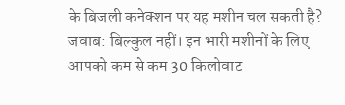के बिजली कनेक्शन पर यह मशीन चल सकती है?
जवाब: बिल्कुल नहीं। इन भारी मशीनों के लिए आपको कम से कम 30 किलोवाट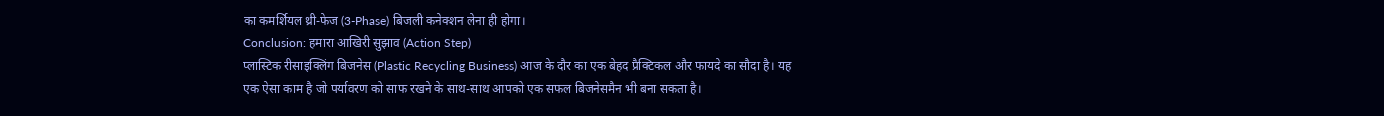का कमर्शियल थ्री-फेज (3-Phase) बिजली कनेक्शन लेना ही होगा।
Conclusion: हमारा आखिरी सुझाव (Action Step)
प्लास्टिक रीसाइक्लिंग बिजनेस (Plastic Recycling Business) आज के दौर का एक बेहद प्रैक्टिकल और फायदे का सौदा है। यह एक ऐसा काम है जो पर्यावरण को साफ रखने के साथ-साथ आपको एक सफल बिजनेसमैन भी बना सकता है।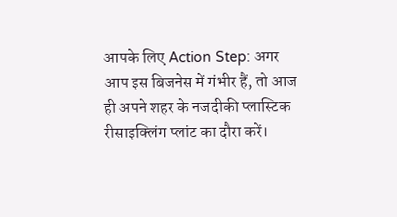आपके लिए Action Step: अगर आप इस बिजनेस में गंभीर हैं, तो आज ही अपने शहर के नजदीकी प्लास्टिक रीसाइक्लिंग प्लांट का दौरा करें।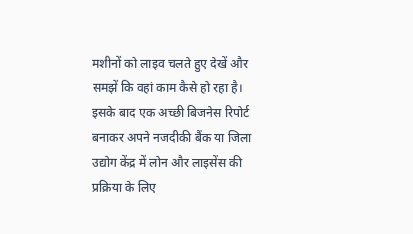मशीनों को लाइव चलते हुए देखें और समझें कि वहां काम कैसे हो रहा है। इसके बाद एक अच्छी बिजनेस रिपोर्ट बनाकर अपने नजदीकी बैंक या जिला उद्योग केंद्र में लोन और लाइसेंस की प्रक्रिया के लिए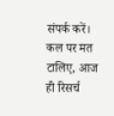संपर्क करें।
कल पर मत टालिए, आज ही रिसर्च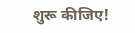शुरू कीजिए!